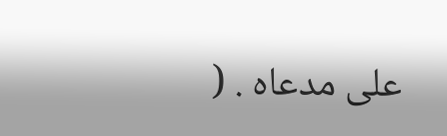على مدعاه . (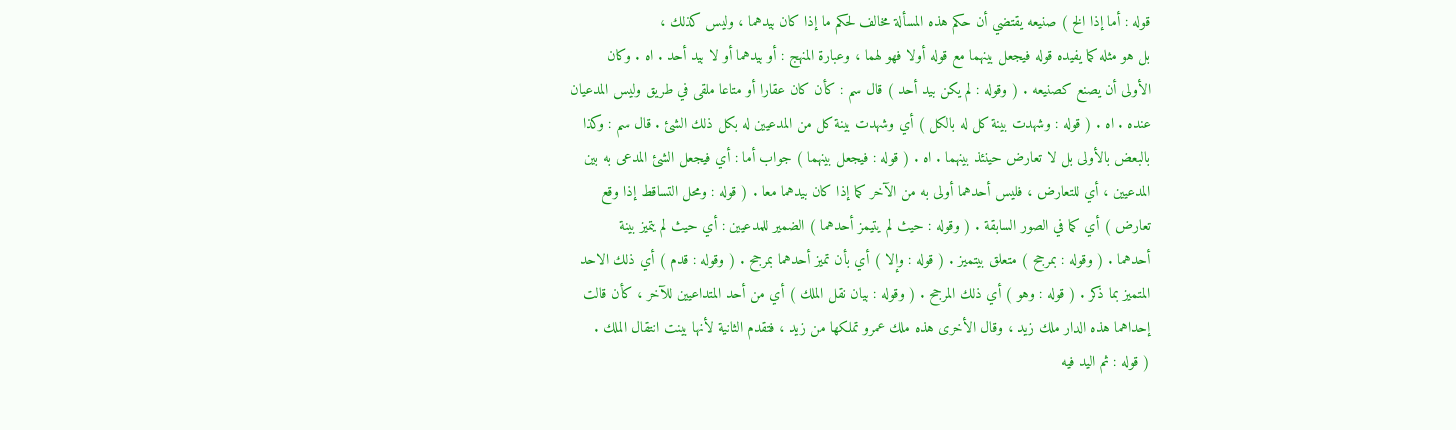قوله : أما إذا الخ ) صنيعه يقتضي أن حكم هذه المسألة مخالف لحكم ما إذا كان بيدهما ، وليس كذلك ،
بل هو مثله كما يفيده قوله فيجعل بينهما مع قوله أولا فهو لهما ، وعبارة المنهج : أو بيدهما أو لا بيد أحد . اه . وكان
الأولى أن يصنع كصنيعه . ( وقوله : لم يكن بيد أحد ) قال سم : كأن كان عقارا أو متاعا ملقى في طريق وليس المدعيان
عنده . اه . ( قوله : وشهدت بينة كل له بالكل ) أي وشهدت بينة كل من المدعيين له بكل ذلك الشئ . قال سم : وكذا
بالبعض بالأولى بل لا تعارض حينئذ بينهما . اه . ( قوله : فيجعل بينهما ) جواب أما : أي فيجعل الشئ المدعى به بين
المدعيين ، أي للتعارض ، فليس أحدهما أولى به من الآخر كما إذا كان بيدهما معا . ( قوله : ومحل التساقط إذا وقع
تعارض ) أي كما في الصور السابقة . ( وقوله : حيث لم يتيمز أحدهما ) الضمير للمدعيين : أي حيث لم يتميز بينة
أحدهما . ( وقوله : بمرجح ) متعلق بيتميز . ( قوله : وإلا ) أي بأن تميز أحدهما بمرجح . ( وقوله : قدم ) أي ذلك الاحد
المتميز بما ذكر . ( قوله : وهو ) أي ذلك المرجح . ( وقوله : بيان نقل الملك ) أي من أحد المتداعيين للآخر ، كأن قالت
إحداهما هذه الدار ملك زيد ، وقال الأخرى هذه ملك عمرو تملكها من زيد ، فتقدم الثانية لأنها بينت انتقال الملك .
( قوله : ثم اليد فيه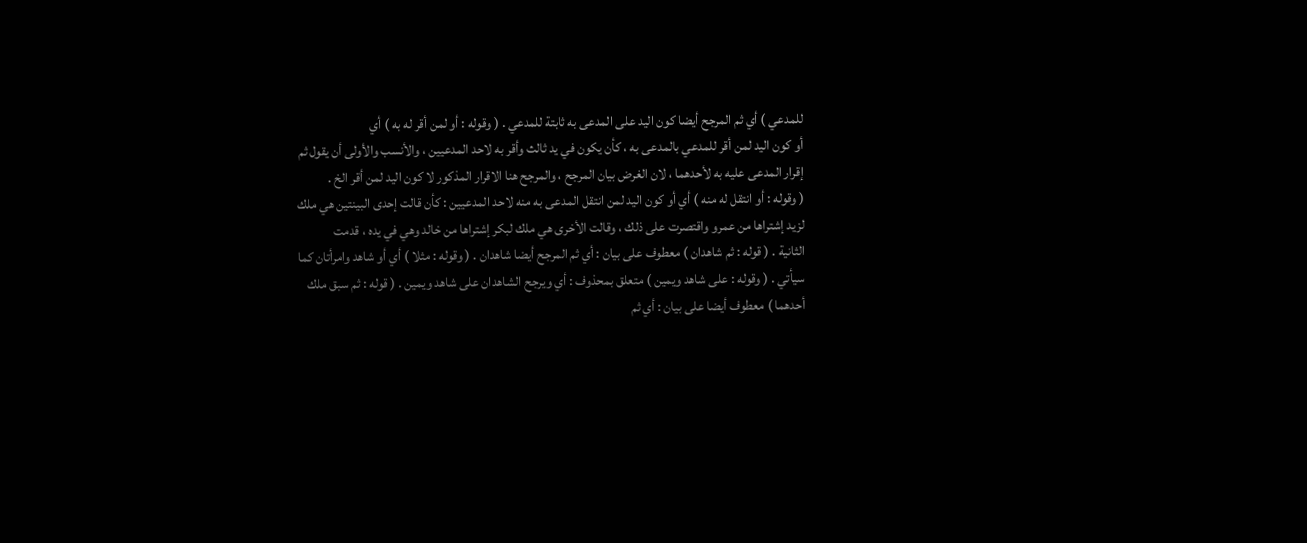للمدعي ) أي ثم المرجح أيضا كون اليد على المدعى به ثابتة للمدعي . ( وقوله : أو لمن أقر له به ) أي
أو كون اليد لمن أقر للمدعي بالمدعى به ، كأن يكون في يد ثالث وأقر به لاحد المدعيين ، والأنسب والأولى أن يقول ثم
إقرار المدعى عليه به لأحدهما ، لان الغرض بيان المرجح ، والمرجح هنا الاقرار المذكور لا كون اليد لمن أقر الخ .
( وقوله : أو انتقل له منه ) أي أو كون اليد لمن انتقل المدعى به منه لاحد المدعيين : كأن قالت إحدى البينتين هي ملك
لزيد إشتراها من عمرو واقتصرت على ذلك ، وقالت الأخرى هي ملك لبكر إشتراها من خالد وهي في يده ، قدمت
الثانية . ( قوله : ثم شاهدان ) معطوف على بيان : أي ثم المرجح أيضا شاهدان . ( وقوله : مثلا ) أي أو شاهد وامرأتان كما
سيأتي . ( وقوله : على شاهد ويمين ) متعلق بمحذوف : أي ويرجح الشاهدان على شاهد ويمين . ( قوله : ثم سبق ملك
أحدهما ) معطوف أيضا على بيان : أي ثم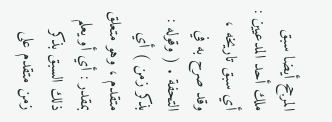المرجح أيضا سبق ملك أحد المدعيين : أي سبق تاريخه ، وقد صرح به في
التحفة . ( وقوله : بذكر زمن ) أي متقدم ، وهو متعلق بمقدر : أي أو يعلم ذلك السبق بذكر زمن متقدم على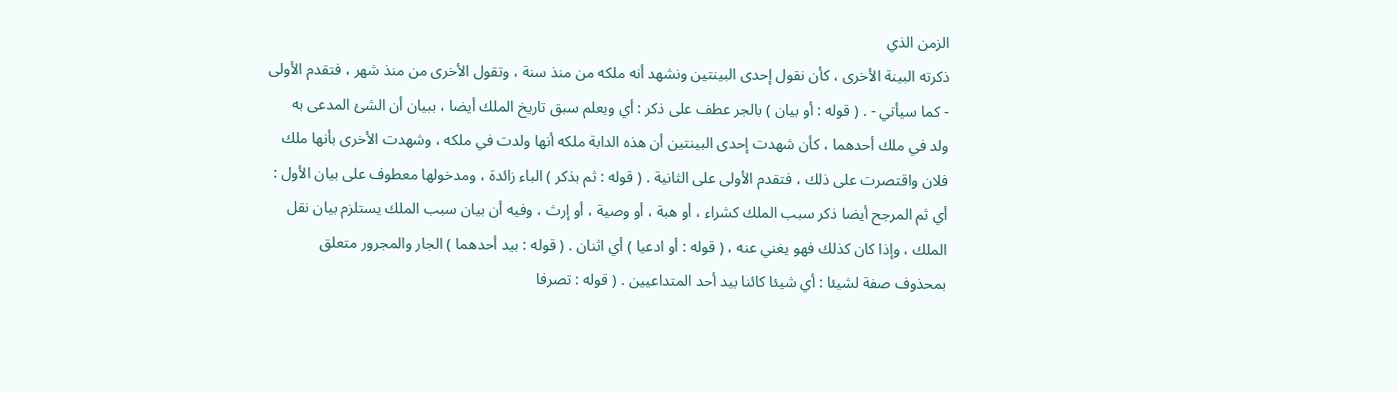الزمن الذي
ذكرته البينة الأخرى ، كأن نقول إحدى البينتين ونشهد أنه ملكه من منذ سنة ، وتقول الأخرى من منذ شهر ، فتقدم الأولى
- كما سيأتي - . ( قوله : أو بيان ) بالجر عطف على ذكر : أي ويعلم سبق تاريخ الملك أيضا ، ببيان أن الشئ المدعى به
ولد في ملك أحدهما ، كأن شهدت إحدى البينتين أن هذه الدابة ملكه أنها ولدت في ملكه ، وشهدت الأخرى بأنها ملك
فلان واقتصرت على ذلك ، فتقدم الأولى على الثانية . ( قوله : ثم بذكر ) الباء زائدة ، ومدخولها معطوف على بيان الأول :
أي ثم المرجح أيضا ذكر سبب الملك كشراء ، أو هبة ، أو وصية ، أو إرث ، وفيه أن بيان سبب الملك يستلزم بيان نقل
الملك ، وإذا كان كذلك فهو يغني عنه ، ( قوله : أو ادعيا ) أي اثنان . ( قوله : بيد أحدهما ) الجار والمجرور متعلق
بمحذوف صفة لشيئا : أي شيئا كائنا بيد أحد المتداعيين . ( قوله : تصرفا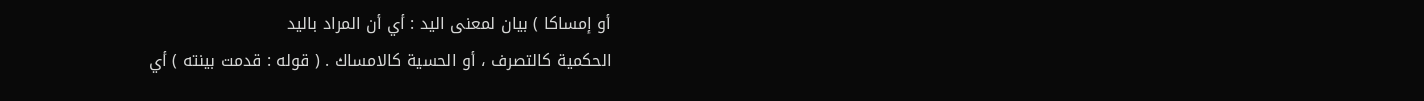أو إمساكا ) بيان لمعنى اليد : أي أن المراد باليد
الحكمية كالتصرف ، أو الحسية كالامساك . ( قوله : قدمت بينته ) أي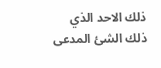ذلك الاحد الذي ذلك الشئ المدعى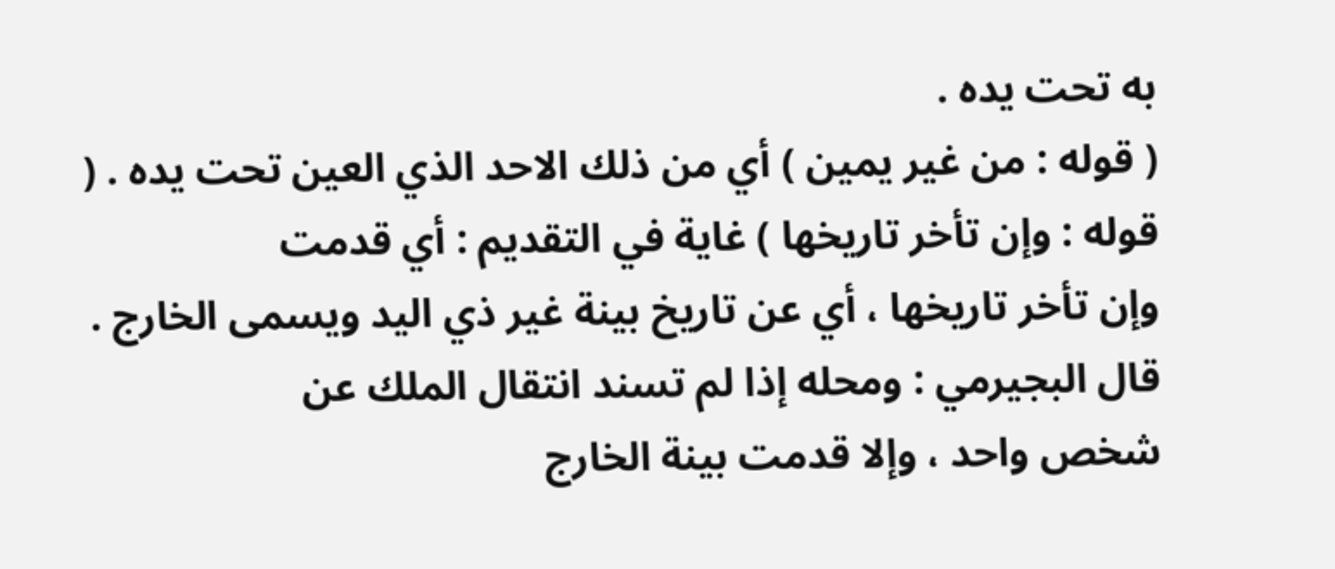به تحت يده .
( قوله : من غير يمين ) أي من ذلك الاحد الذي العين تحت يده . ( قوله : وإن تأخر تاريخها ) غاية في التقديم : أي قدمت
وإن تأخر تاريخها ، أي عن تاريخ بينة غير ذي اليد ويسمى الخارج . قال البجيرمي : ومحله إذا لم تسند انتقال الملك عن
شخص واحد ، وإلا قدمت بينة الخارج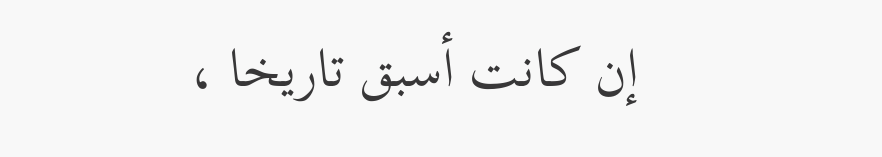إن كانت أسبق تاريخا ،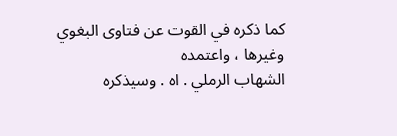كما ذكره في القوت عن فتاوى البغوي وغيرها ، واعتمده
الشهاب الرملي . اه . وسيذكره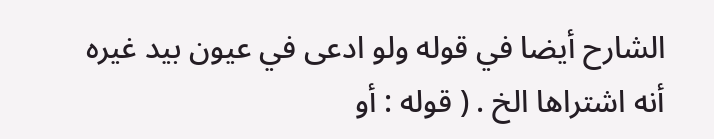الشارح أيضا في قوله ولو ادعى في عيون بيد غيره أنه اشتراها الخ . ( قوله : أو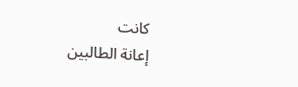كانت
إعانة الطالبين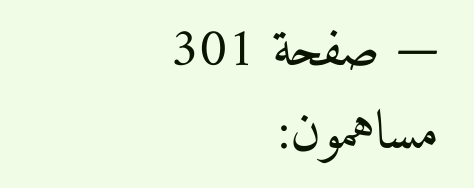— صفحة 301
مساهمون: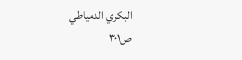البكري الدمياطي
ص٣٠١